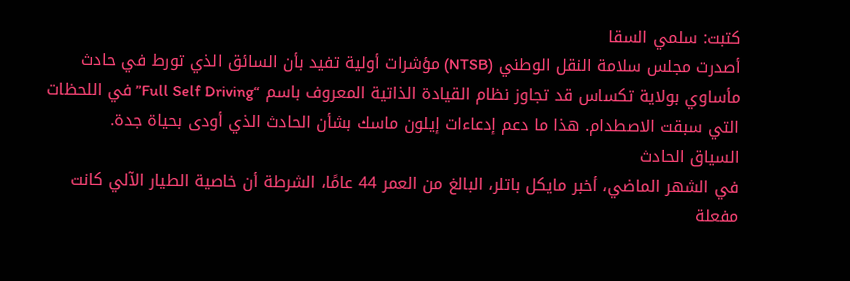كتبت: سلمي السقا
أصدرت مجلس سلامة النقل الوطني (NTSB) مؤشرات أولية تفيد بأن السائق الذي تورط في حادث مأساوي بولاية تكساس قد تجاوز نظام القيادة الذاتية المعروف باسم “Full Self Driving” في اللحظات التي سبقت الاصطدام. هذا ما دعم إدعاءات إيلون ماسك بشأن الحادث الذي أودى بحياة جدة.
السياق الحادث
في الشهر الماضي، أخبر مايكل باتلر، البالغ من العمر 44 عامًا، الشرطة أن خاصية الطيار الآلي كانت مفعلة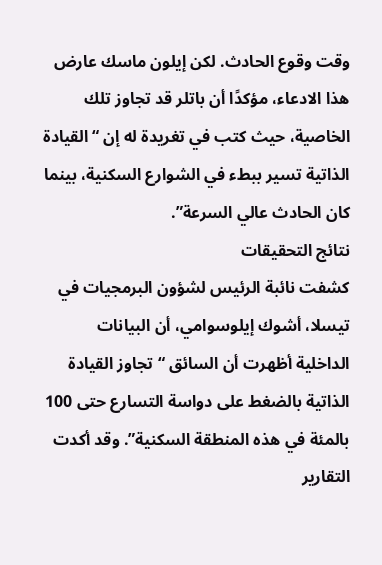وقت وقوع الحادث. لكن إيلون ماسك عارض هذا الادعاء، مؤكدًا أن باتلر قد تجاوز تلك الخاصية، حيث كتب في تغريدة له إن “القيادة الذاتية تسير ببطء في الشوارع السكنية، بينما كان الحادث عالي السرعة”.
نتائج التحقيقات
كشفت نائبة الرئيس لشؤون البرمجيات في تيسلا، أشوك إيلوسوامي، أن البيانات الداخلية أظهرت أن السائق “تجاوز القيادة الذاتية بالضغط على دواسة التسارع حتى 100 بالمئة في هذه المنطقة السكنية”. وقد أكدت التقارير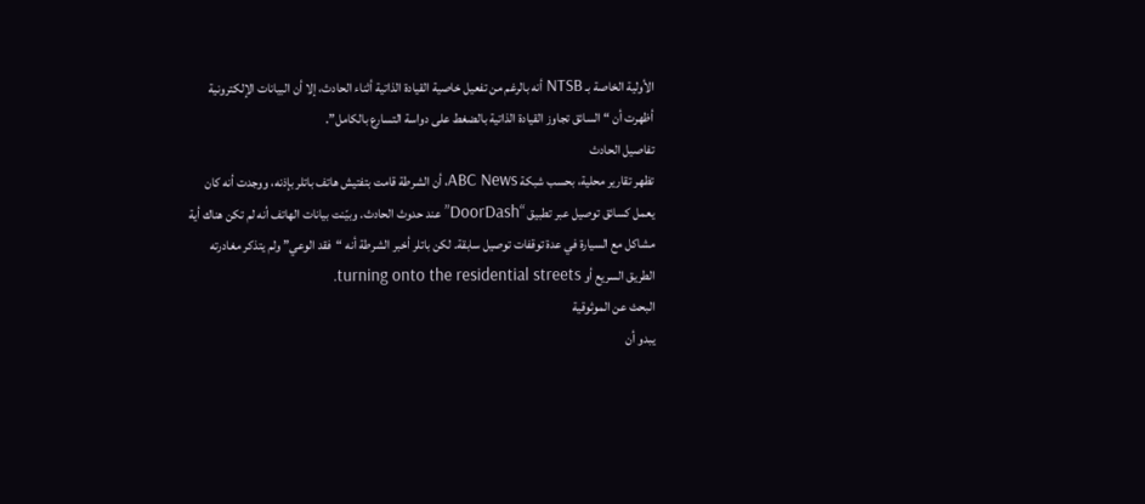الأولية الخاصة بـ NTSB أنه بالرغم من تفعيل خاصية القيادة الذاتية أثناء الحادث، إلا أن البيانات الإلكترونية أظهرت أن “السائق تجاوز القيادة الذاتية بالضغط على دواسة التسارع بالكامل”.
تفاصيل الحادث
تظهر تقارير محلية، بحسب شبكة ABC News، أن الشرطة قامت بتفتيش هاتف باتلر بإذنه، ووجدت أنه كان يعمل كسائق توصيل عبر تطبيق “DoorDash” عند حدوث الحادث. وبيّنت بيانات الهاتف أنه لم تكن هناك أية مشاكل مع السيارة في عدة توقفات توصيل سابقة. لكن باتلر أخبر الشرطة أنه “فقد الوعي” ولم يتذكر مغادرته الطريق السريع أو turning onto the residential streets.
البحث عن الموثوقية
يبدو أن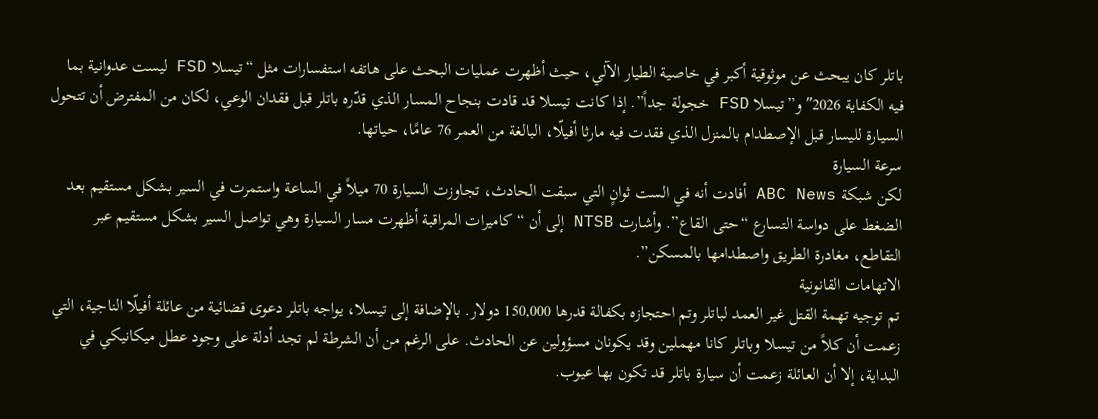باتلر كان يبحث عن موثوقية أكبر في خاصية الطيار الآلي، حيث أظهرت عمليات البحث على هاتفه استفسارات مثل “تيسلا FSD ليست عدوانية بما فيه الكفاية 2026″ و”تيسلا FSD خجولة جداً”. إذا كانت تيسلا قد قادت بنجاح المسار الذي قدّره باتلر قبل فقدان الوعي، لكان من المفترض أن تتحول السيارة لليسار قبل الإصطدام بالمنزل الذي فقدت فيه مارثا أفيلّا، البالغة من العمر 76 عامًا، حياتها.
سرعة السيارة
لكن شبكة ABC News أفادت أنه في الست ثوانٍ التي سبقت الحادث، تجاوزت السيارة 70 ميلاً في الساعة واستمرت في السير بشكل مستقيم بعد الضغط على دواسة التسارع “حتى القاع”. وأشارت NTSB إلى أن “كاميرات المراقبة أظهرت مسار السيارة وهي تواصل السير بشكل مستقيم عبر التقاطع، مغادرة الطريق واصطدامها بالمسكن”.
الاتهامات القانونية
تم توجيه تهمة القتل غير العمد لباتلر وتم احتجازه بكفالة قدرها 150,000 دولار. بالإضافة إلى تيسلا، يواجه باتلر دعوى قضائية من عائلة أفيلّا الناجية، التي زعمت أن كلاً من تيسلا وباتلر كانا مهملين وقد يكونان مسؤولين عن الحادث. على الرغم من أن الشرطة لم تجد أدلة على وجود عطل ميكانيكي في البداية، إلا أن العائلة زعمت أن سيارة باتلر قد تكون بها عيوب.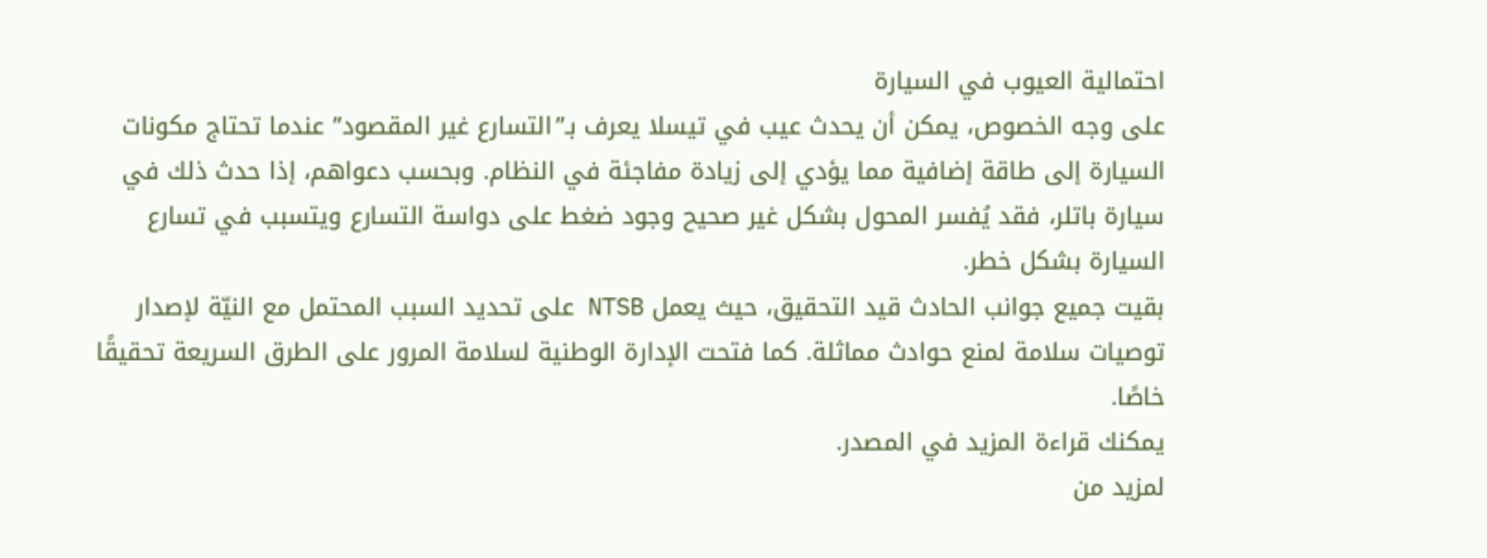احتمالية العيوب في السيارة
على وجه الخصوص، يمكن أن يحدث عيب في تيسلا يعرف بـ”التسارع غير المقصود” عندما تحتاج مكونات السيارة إلى طاقة إضافية مما يؤدي إلى زيادة مفاجئة في النظام. وبحسب دعواهم، إذا حدث ذلك في سيارة باتلر، فقد يُفسر المحول بشكل غير صحيح وجود ضغط على دواسة التسارع ويتسبب في تسارع السيارة بشكل خطر.
بقيت جميع جوانب الحادث قيد التحقيق، حيث يعمل NTSB على تحديد السبب المحتمل مع النيّة لإصدار توصيات سلامة لمنع حوادث مماثلة. كما فتحت الإدارة الوطنية لسلامة المرور على الطرق السريعة تحقيقًا خاصًا.
يمكنك قراءة المزيد في المصدر.
لمزيد من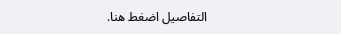التفاصيل اضغط هنا.